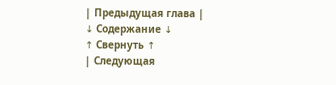| Предыдущая глава |
↓ Содержание ↓
↑ Свернуть ↑
| Следующая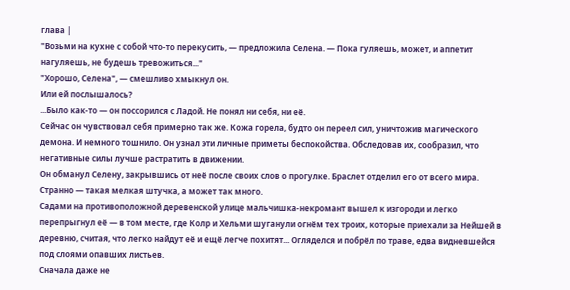глава |
"Возьми на кухне с собой что-то перекусить, — предложила Селена. — Пока гуляешь, может, и аппетит нагуляешь, не будешь тревожиться..."
"Хорошо, Селена", — смешливо хмыкнул он.
Или ей послышалось?
...Было как-то — он поссорился с Ладой. Не понял ни себя, ни её.
Сейчас он чувствовал себя примерно так же. Кожа горела, будто он переел сил, уничтожив магического демона. И немного тошнило. Он узнал эти личные приметы беспокойства. Обследовав их, сообразил, что негативные силы лучше растратить в движении.
Он обманул Селену, закрывшись от неё после своих слов о прогулке. Браслет отделил его от всего мира. Странно — такая мелкая штучка, а может так много.
Садами на противоположной деревенской улице мальчишка-некромант вышел к изгороди и легко перепрыгнул её — в том месте, где Колр и Хельми шуганули огнём тех троих, которые приехали за Нейшей в деревню, считая, что легко найдут её и ещё легче похитят... Огляделся и побрёл по траве, едва видневшейся под слоями опавших листьев.
Сначала даже не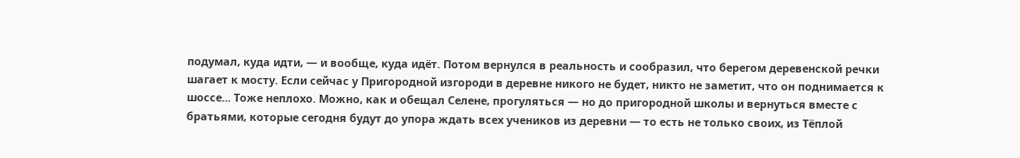подумал, куда идти, — и вообще, куда идёт. Потом вернулся в реальность и сообразил, что берегом деревенской речки шагает к мосту. Если сейчас у Пригородной изгороди в деревне никого не будет, никто не заметит, что он поднимается к шоссе... Тоже неплохо. Можно, как и обещал Селене, прогуляться — но до пригородной школы и вернуться вместе с братьями, которые сегодня будут до упора ждать всех учеников из деревни — то есть не только своих, из Тёплой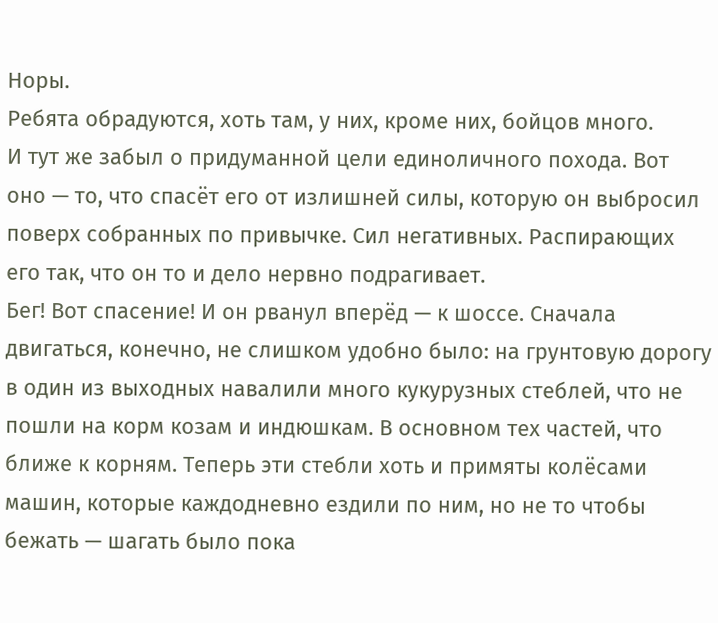Норы.
Ребята обрадуются, хоть там, у них, кроме них, бойцов много.
И тут же забыл о придуманной цели единоличного похода. Вот оно — то, что спасёт его от излишней силы, которую он выбросил поверх собранных по привычке. Сил негативных. Распирающих его так, что он то и дело нервно подрагивает.
Бег! Вот спасение! И он рванул вперёд — к шоссе. Сначала двигаться, конечно, не слишком удобно было: на грунтовую дорогу в один из выходных навалили много кукурузных стеблей, что не пошли на корм козам и индюшкам. В основном тех частей, что ближе к корням. Теперь эти стебли хоть и примяты колёсами машин, которые каждодневно ездили по ним, но не то чтобы бежать — шагать было пока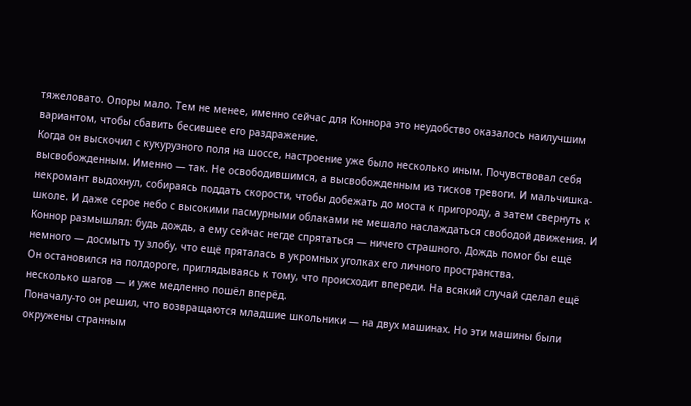тяжеловато. Опоры мало. Тем не менее, именно сейчас для Коннора это неудобство оказалось наилучшим вариантом, чтобы сбавить бесившее его раздражение.
Когда он выскочил с кукурузного поля на шоссе, настроение уже было несколько иным. Почувствовал себя высвобожденным. Именно — так. Не освободившимся, а высвобожденным из тисков тревоги. И мальчишка-некромант выдохнул, собираясь поддать скорости, чтобы добежать до моста к пригороду, а затем свернуть к школе. И даже серое небо с высокими пасмурными облаками не мешало наслаждаться свободой движения. И Коннор размышлял: будь дождь, а ему сейчас негде спрятаться — ничего страшного. Дождь помог бы ещё немного — досмыть ту злобу, что ещё пряталась в укромных уголках его личного пространства.
Он остановился на полдороге, приглядываясь к тому, что происходит впереди. На всякий случай сделал ещё несколько шагов — и уже медленно пошёл вперёд.
Поначалу-то он решил, что возвращаются младшие школьники — на двух машинах. Но эти машины были окружены странным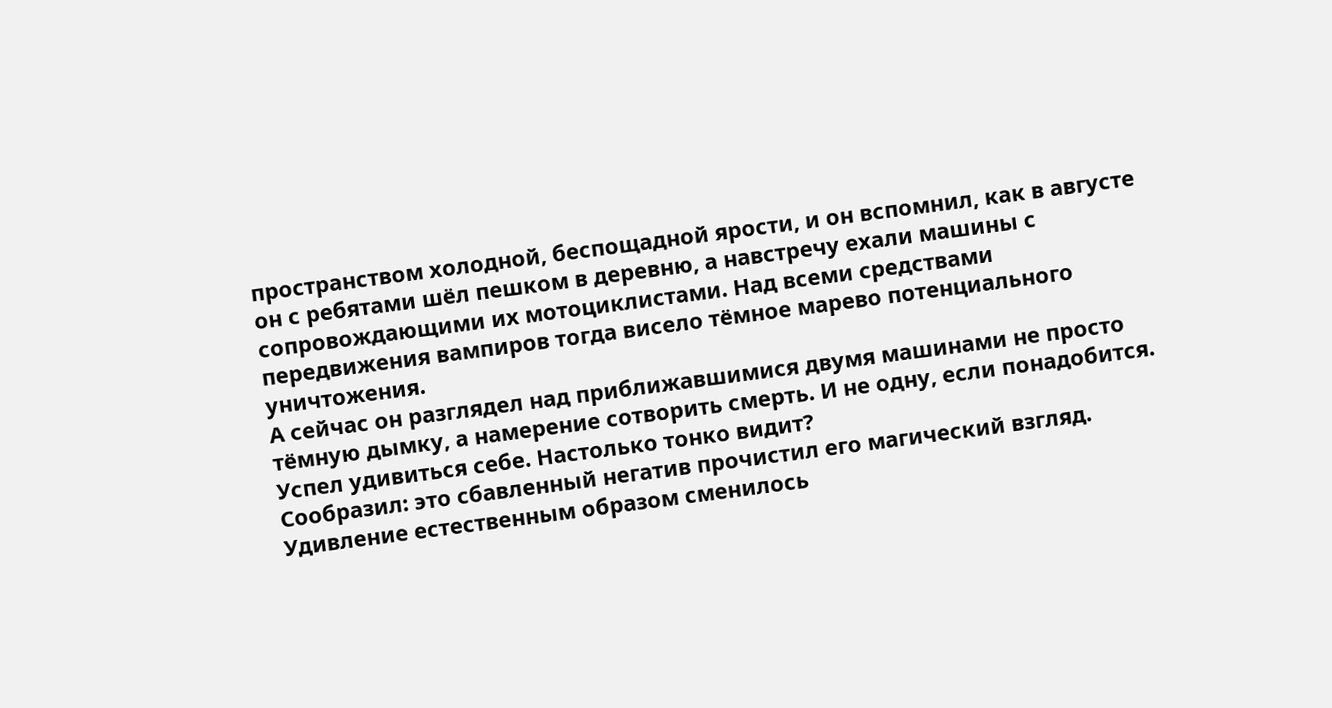пространством холодной, беспощадной ярости, и он вспомнил, как в августе он с ребятами шёл пешком в деревню, а навстречу ехали машины с сопровождающими их мотоциклистами. Над всеми средствами передвижения вампиров тогда висело тёмное марево потенциального уничтожения.
А сейчас он разглядел над приближавшимися двумя машинами не просто тёмную дымку, а намерение сотворить смерть. И не одну, если понадобится.
Успел удивиться себе. Настолько тонко видит?
Сообразил: это сбавленный негатив прочистил его магический взгляд.
Удивление естественным образом сменилось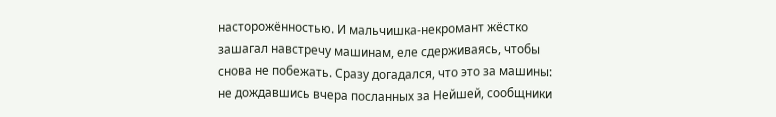насторожённостью. И мальчишка-некромант жёстко зашагал навстречу машинам, еле сдерживаясь, чтобы снова не побежать. Сразу догадался, что это за машины: не дождавшись вчера посланных за Нейшей, сообщники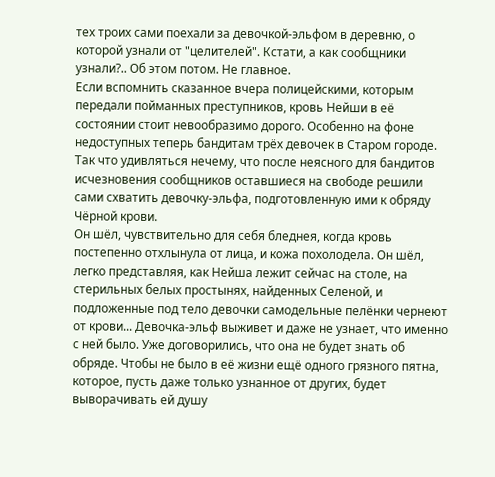тех троих сами поехали за девочкой-эльфом в деревню, о которой узнали от "целителей". Кстати, а как сообщники узнали?.. Об этом потом. Не главное.
Если вспомнить сказанное вчера полицейскими, которым передали пойманных преступников, кровь Нейши в её состоянии стоит невообразимо дорого. Особенно на фоне недоступных теперь бандитам трёх девочек в Старом городе. Так что удивляться нечему, что после неясного для бандитов исчезновения сообщников оставшиеся на свободе решили сами схватить девочку-эльфа, подготовленную ими к обряду Чёрной крови.
Он шёл, чувствительно для себя бледнея, когда кровь постепенно отхлынула от лица, и кожа похолодела. Он шёл, легко представляя, как Нейша лежит сейчас на столе, на стерильных белых простынях, найденных Селеной, и подложенные под тело девочки самодельные пелёнки чернеют от крови... Девочка-эльф выживет и даже не узнает, что именно с ней было. Уже договорились, что она не будет знать об обряде. Чтобы не было в её жизни ещё одного грязного пятна, которое, пусть даже только узнанное от других, будет выворачивать ей душу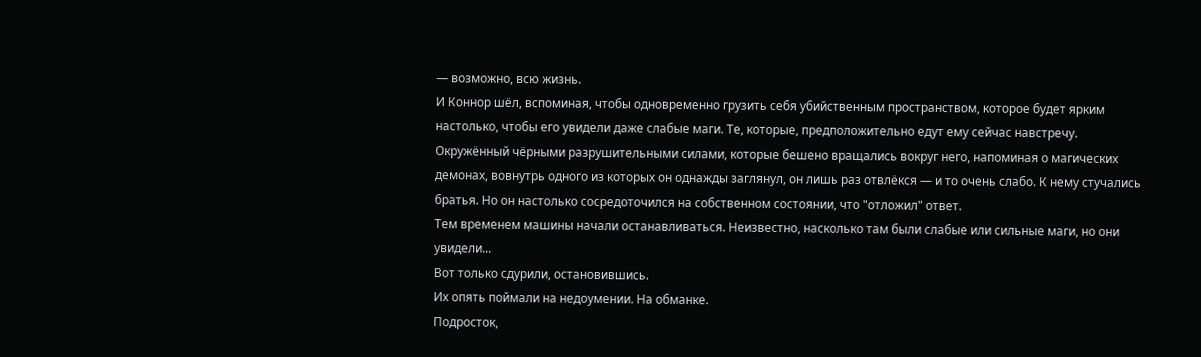— возможно, всю жизнь.
И Коннор шёл, вспоминая, чтобы одновременно грузить себя убийственным пространством, которое будет ярким настолько, чтобы его увидели даже слабые маги. Те, которые, предположительно едут ему сейчас навстречу.
Окружённый чёрными разрушительными силами, которые бешено вращались вокруг него, напоминая о магических демонах, вовнутрь одного из которых он однажды заглянул, он лишь раз отвлёкся — и то очень слабо. К нему стучались братья. Но он настолько сосредоточился на собственном состоянии, что "отложил" ответ.
Тем временем машины начали останавливаться. Неизвестно, насколько там были слабые или сильные маги, но они увидели...
Вот только сдурили, остановившись.
Их опять поймали на недоумении. На обманке.
Подросток,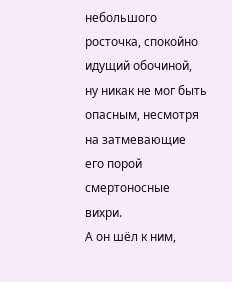небольшого росточка, спокойно идущий обочиной, ну никак не мог быть опасным, несмотря на затмевающие его порой смертоносные вихри.
А он шёл к ним,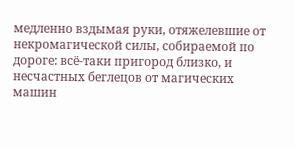медленно вздымая руки, отяжелевшие от некромагической силы, собираемой по дороге: всё-таки пригород близко, и несчастных беглецов от магических машин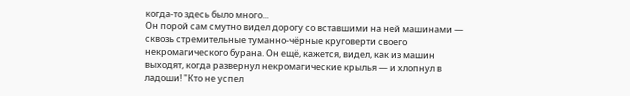когда-то здесь было много...
Он порой сам смутно видел дорогу со вставшими на ней машинами — сквозь стремительные туманно-чёрные круговерти своего некромагического бурана. Он ещё, кажется, видел, как из машин выходят, когда развернул некромагические крылья — и хлопнул в ладоши! "Кто не успел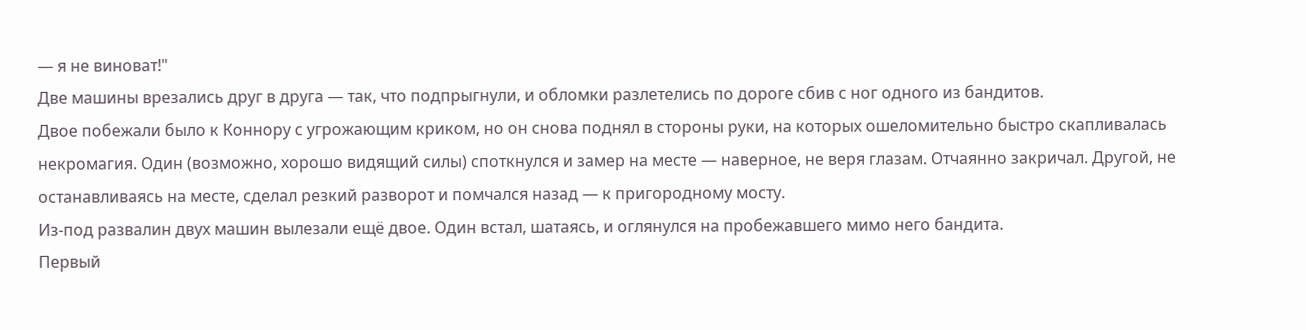— я не виноват!"
Две машины врезались друг в друга — так, что подпрыгнули, и обломки разлетелись по дороге сбив с ног одного из бандитов.
Двое побежали было к Коннору с угрожающим криком, но он снова поднял в стороны руки, на которых ошеломительно быстро скапливалась некромагия. Один (возможно, хорошо видящий силы) споткнулся и замер на месте — наверное, не веря глазам. Отчаянно закричал. Другой, не останавливаясь на месте, сделал резкий разворот и помчался назад — к пригородному мосту.
Из-под развалин двух машин вылезали ещё двое. Один встал, шатаясь, и оглянулся на пробежавшего мимо него бандита.
Первый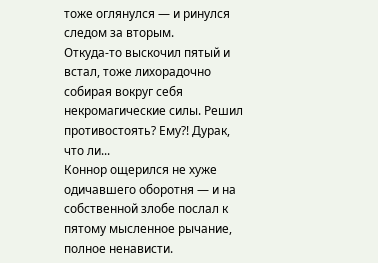тоже оглянулся — и ринулся следом за вторым.
Откуда-то выскочил пятый и встал, тоже лихорадочно собирая вокруг себя некромагические силы. Решил противостоять? Ему?! Дурак, что ли...
Коннор ощерился не хуже одичавшего оборотня — и на собственной злобе послал к пятому мысленное рычание, полное ненависти.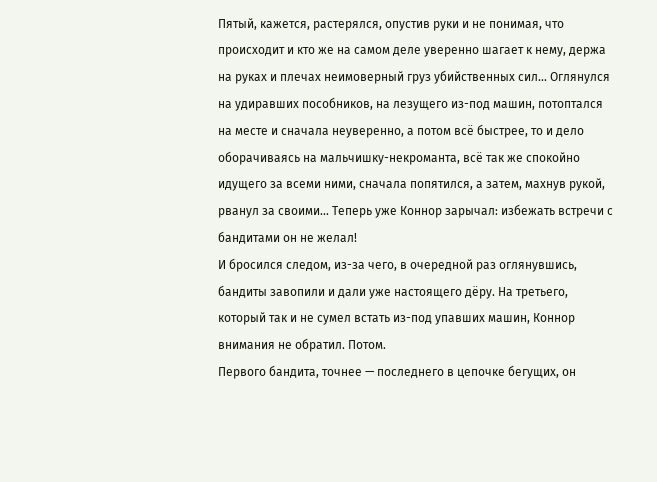Пятый, кажется, растерялся, опустив руки и не понимая, что происходит и кто же на самом деле уверенно шагает к нему, держа на руках и плечах неимоверный груз убийственных сил... Оглянулся на удиравших пособников, на лезущего из-под машин, потоптался на месте и сначала неуверенно, а потом всё быстрее, то и дело оборачиваясь на мальчишку-некроманта, всё так же спокойно идущего за всеми ними, сначала попятился, а затем, махнув рукой, рванул за своими... Теперь уже Коннор зарычал: избежать встречи с бандитами он не желал!
И бросился следом, из-за чего, в очередной раз оглянувшись, бандиты завопили и дали уже настоящего дёру. На третьего, который так и не сумел встать из-под упавших машин, Коннор внимания не обратил. Потом.
Первого бандита, точнее — последнего в цепочке бегущих, он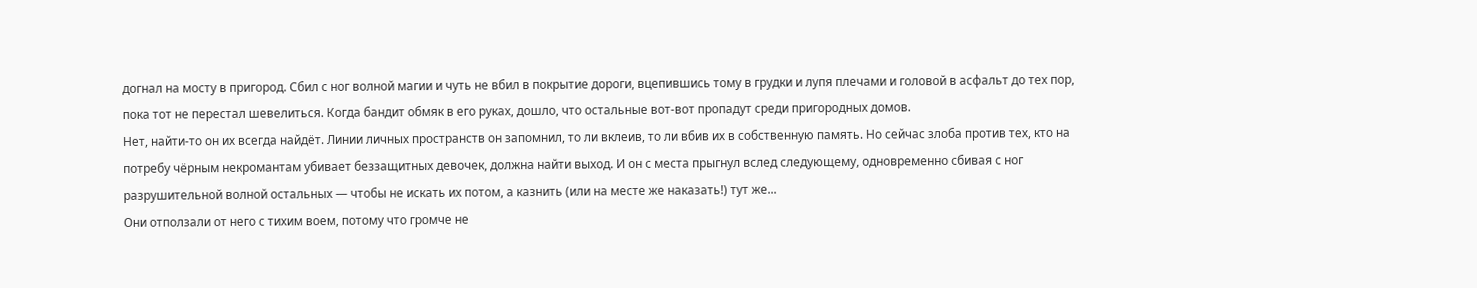догнал на мосту в пригород. Сбил с ног волной магии и чуть не вбил в покрытие дороги, вцепившись тому в грудки и лупя плечами и головой в асфальт до тех пор, пока тот не перестал шевелиться. Когда бандит обмяк в его руках, дошло, что остальные вот-вот пропадут среди пригородных домов.
Нет, найти-то он их всегда найдёт. Линии личных пространств он запомнил, то ли вклеив, то ли вбив их в собственную память. Но сейчас злоба против тех, кто на потребу чёрным некромантам убивает беззащитных девочек, должна найти выход. И он с места прыгнул вслед следующему, одновременно сбивая с ног разрушительной волной остальных — чтобы не искать их потом, а казнить (или на месте же наказать!) тут же...
Они отползали от него с тихим воем, потому что громче не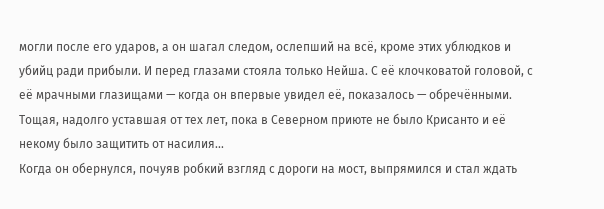могли после его ударов, а он шагал следом, ослепший на всё, кроме этих ублюдков и убийц ради прибыли. И перед глазами стояла только Нейша. С её клочковатой головой, с её мрачными глазищами — когда он впервые увидел её, показалось — обречёнными. Тощая, надолго уставшая от тех лет, пока в Северном приюте не было Крисанто и её некому было защитить от насилия...
Когда он обернулся, почуяв робкий взгляд с дороги на мост, выпрямился и стал ждать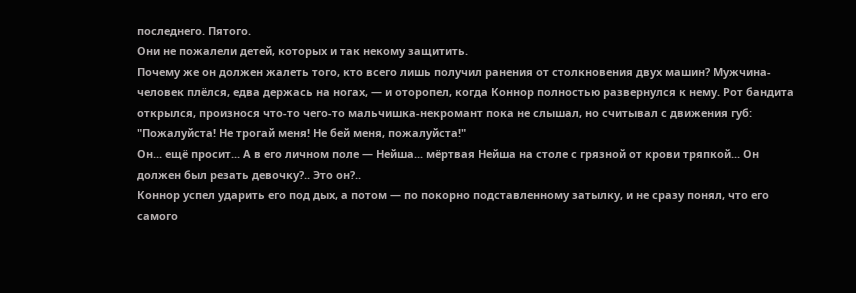последнего. Пятого.
Они не пожалели детей, которых и так некому защитить.
Почему же он должен жалеть того, кто всего лишь получил ранения от столкновения двух машин? Мужчина-человек плёлся, едва держась на ногах, — и оторопел, когда Коннор полностью развернулся к нему. Рот бандита открылся, произнося что-то чего-то мальчишка-некромант пока не слышал, но считывал с движения губ: "Пожалуйста! Не трогай меня! Не бей меня, пожалуйста!"
Он... ещё просит... А в его личном поле — Нейша... мёртвая Нейша на столе с грязной от крови тряпкой... Он должен был резать девочку?.. Это он?..
Коннор успел ударить его под дых, а потом — по покорно подставленному затылку, и не сразу понял, что его самого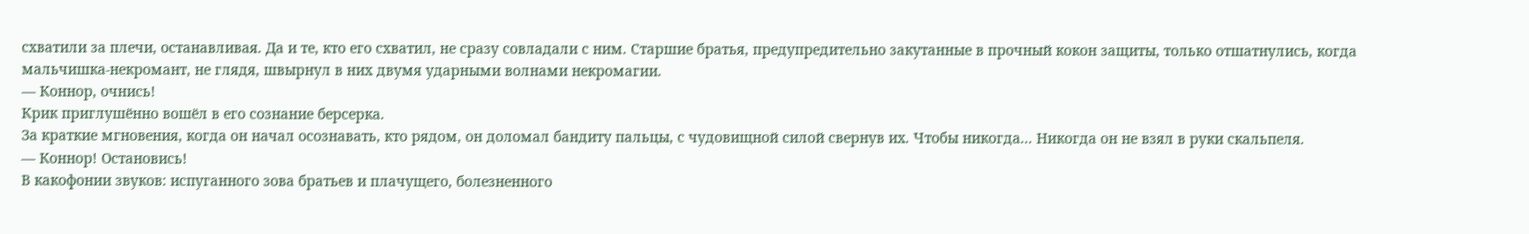схватили за плечи, останавливая. Да и те, кто его схватил, не сразу совладали с ним. Старшие братья, предупредительно закутанные в прочный кокон защиты, только отшатнулись, когда мальчишка-некромант, не глядя, швырнул в них двумя ударными волнами некромагии.
— Коннор, очнись!
Крик приглушённо вошёл в его сознание берсерка.
За краткие мгновения, когда он начал осознавать, кто рядом, он доломал бандиту пальцы, с чудовищной силой свернув их. Чтобы никогда... Никогда он не взял в руки скальпеля.
— Коннор! Остановись!
В какофонии звуков: испуганного зова братьев и плачущего, болезненного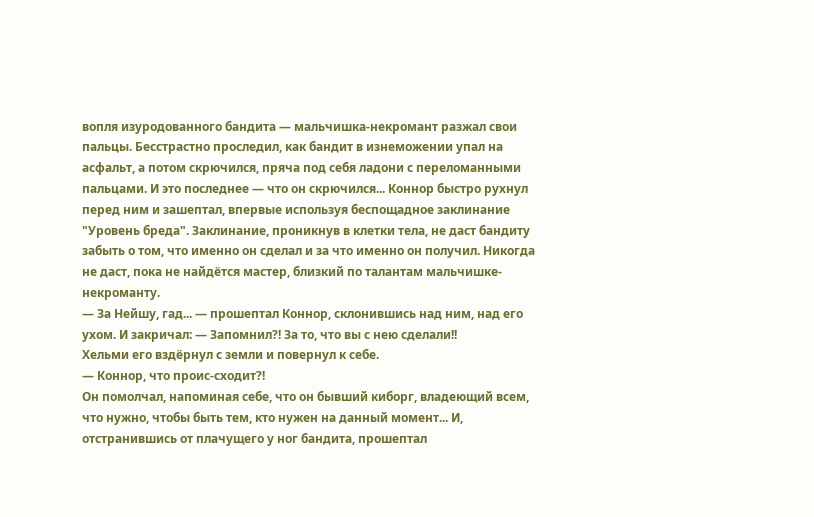вопля изуродованного бандита — мальчишка-некромант разжал свои пальцы. Бесстрастно проследил, как бандит в изнеможении упал на асфальт, а потом скрючился, пряча под себя ладони с переломанными пальцами. И это последнее — что он скрючился... Коннор быстро рухнул перед ним и зашептал, впервые используя беспощадное заклинание "Уровень бреда". Заклинание, проникнув в клетки тела, не даст бандиту забыть о том, что именно он сделал и за что именно он получил. Никогда не даст, пока не найдётся мастер, близкий по талантам мальчишке-некроманту.
— За Нейшу, гад... — прошептал Коннор, склонившись над ним, над его ухом. И закричал: — Запомнил?! За то, что вы с нею сделали!!
Хельми его вздёрнул с земли и повернул к себе.
— Коннор, что проис-сходит?!
Он помолчал, напоминая себе, что он бывший киборг, владеющий всем, что нужно, чтобы быть тем, кто нужен на данный момент... И, отстранившись от плачущего у ног бандита, прошептал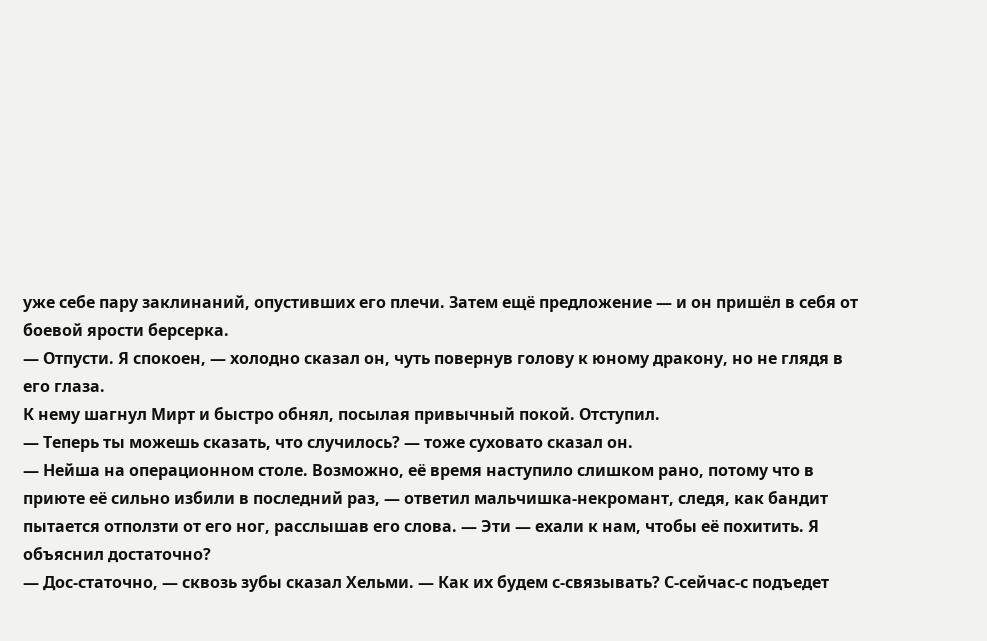уже себе пару заклинаний, опустивших его плечи. Затем ещё предложение — и он пришёл в себя от боевой ярости берсерка.
— Отпусти. Я спокоен, — холодно сказал он, чуть повернув голову к юному дракону, но не глядя в его глаза.
К нему шагнул Мирт и быстро обнял, посылая привычный покой. Отступил.
— Теперь ты можешь сказать, что случилось? — тоже суховато сказал он.
— Нейша на операционном столе. Возможно, её время наступило слишком рано, потому что в приюте её сильно избили в последний раз, — ответил мальчишка-некромант, следя, как бандит пытается отползти от его ног, расслышав его слова. — Эти — ехали к нам, чтобы её похитить. Я объяснил достаточно?
— Дос-статочно, — сквозь зубы сказал Хельми. — Как их будем с-связывать? С-сейчас-с подъедет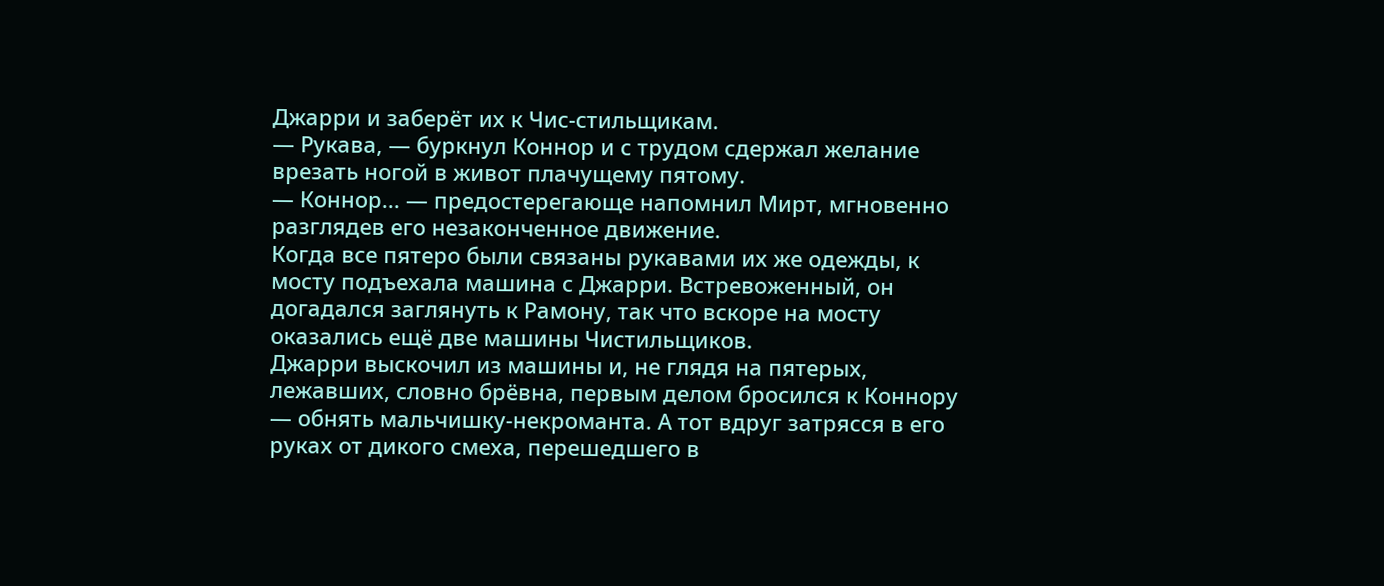Джарри и заберёт их к Чис-стильщикам.
— Рукава, — буркнул Коннор и с трудом сдержал желание врезать ногой в живот плачущему пятому.
— Коннор... — предостерегающе напомнил Мирт, мгновенно разглядев его незаконченное движение.
Когда все пятеро были связаны рукавами их же одежды, к мосту подъехала машина с Джарри. Встревоженный, он догадался заглянуть к Рамону, так что вскоре на мосту оказались ещё две машины Чистильщиков.
Джарри выскочил из машины и, не глядя на пятерых, лежавших, словно брёвна, первым делом бросился к Коннору — обнять мальчишку-некроманта. А тот вдруг затрясся в его руках от дикого смеха, перешедшего в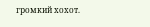громкий хохот.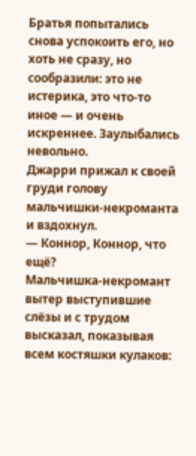Братья попытались снова успокоить его, но хоть не сразу, но сообразили: это не истерика, это что-то иное — и очень искреннее. Заулыбались невольно.
Джарри прижал к своей груди голову мальчишки-некроманта и вздохнул.
— Коннор, Коннор, что ещё?
Мальчишка-некромант вытер выступившие слёзы и с трудом высказал, показывая всем костяшки кулаков: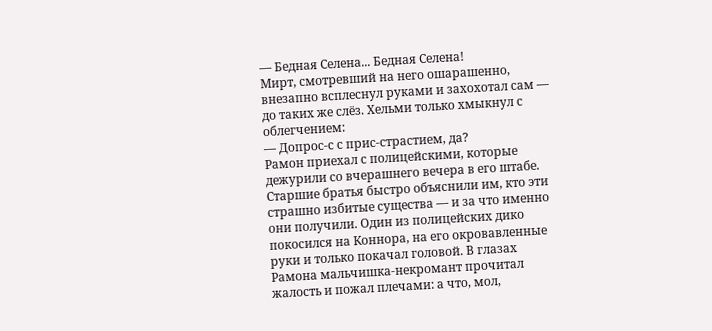— Бедная Селена... Бедная Селена!
Мирт, смотревший на него ошарашенно, внезапно всплеснул руками и захохотал сам — до таких же слёз. Хельми только хмыкнул с облегчением:
— Допрос-с с прис-страстием, да?
Рамон приехал с полицейскими, которые дежурили со вчерашнего вечера в его штабе. Старшие братья быстро объяснили им, кто эти страшно избитые существа — и за что именно они получили. Один из полицейских дико покосился на Коннора, на его окровавленные руки и только покачал головой. В глазах Рамона мальчишка-некромант прочитал жалость и пожал плечами: а что, мол,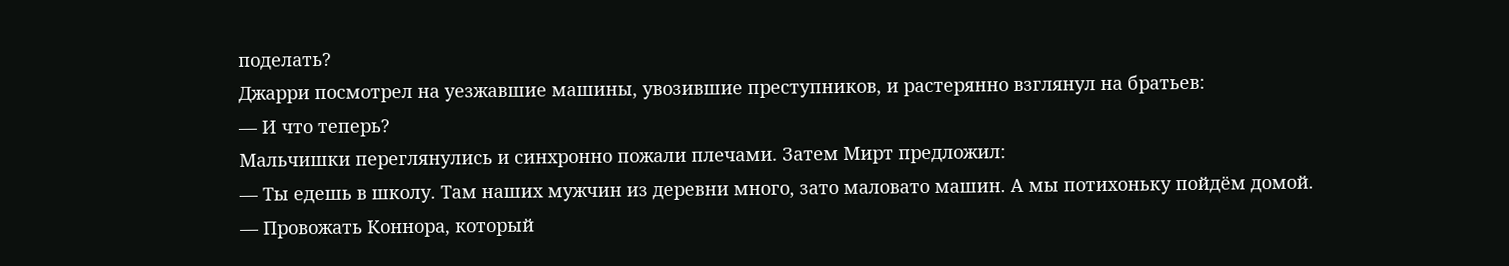поделать?
Джарри посмотрел на уезжавшие машины, увозившие преступников, и растерянно взглянул на братьев:
— И что теперь?
Мальчишки переглянулись и синхронно пожали плечами. Затем Мирт предложил:
— Ты едешь в школу. Там наших мужчин из деревни много, зато маловато машин. А мы потихоньку пойдём домой.
— Провожать Коннора, который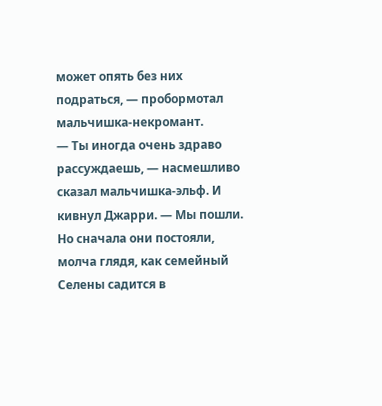может опять без них подраться, — пробормотал мальчишка-некромант.
— Ты иногда очень здраво рассуждаешь, — насмешливо сказал мальчишка-эльф. И кивнул Джарри. — Мы пошли.
Но сначала они постояли, молча глядя, как семейный Селены садится в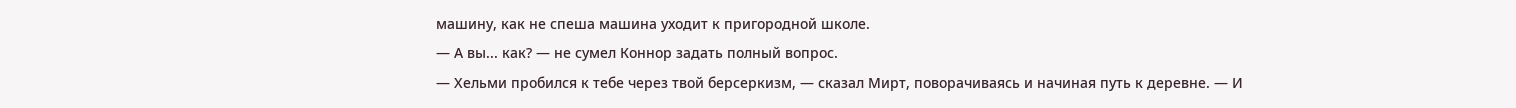машину, как не спеша машина уходит к пригородной школе.
— А вы... как? — не сумел Коннор задать полный вопрос.
— Хельми пробился к тебе через твой берсеркизм, — сказал Мирт, поворачиваясь и начиная путь к деревне. — И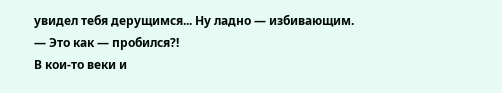увидел тебя дерущимся... Ну ладно — избивающим.
— Это как — пробился?!
В кои-то веки и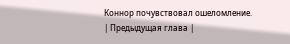Коннор почувствовал ошеломление.
| Предыдущая глава |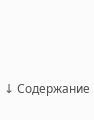↓ Содержание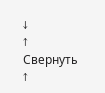↓
↑ Свернуть ↑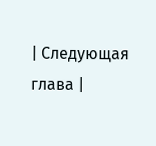| Следующая глава |